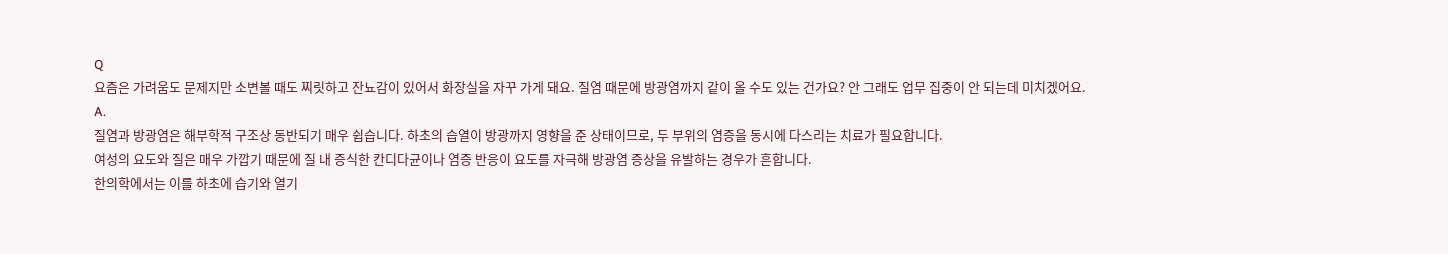Q
요즘은 가려움도 문제지만 소변볼 때도 찌릿하고 잔뇨감이 있어서 화장실을 자꾸 가게 돼요. 질염 때문에 방광염까지 같이 올 수도 있는 건가요? 안 그래도 업무 집중이 안 되는데 미치겠어요.
A.
질염과 방광염은 해부학적 구조상 동반되기 매우 쉽습니다. 하초의 습열이 방광까지 영향을 준 상태이므로, 두 부위의 염증을 동시에 다스리는 치료가 필요합니다.
여성의 요도와 질은 매우 가깝기 때문에 질 내 증식한 칸디다균이나 염증 반응이 요도를 자극해 방광염 증상을 유발하는 경우가 흔합니다.
한의학에서는 이를 하초에 습기와 열기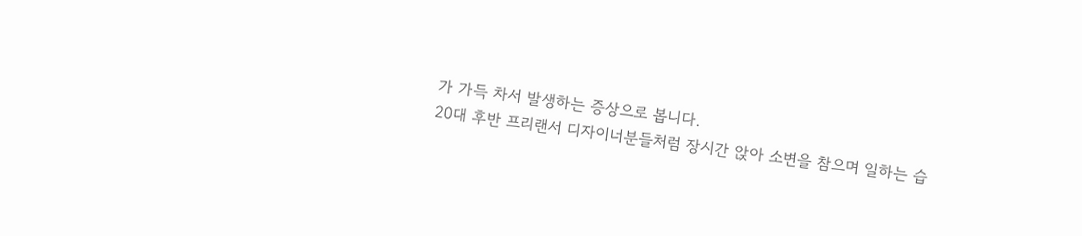가 가득 차서 발생하는 증상으로 봅니다.
20대 후반 프리랜서 디자이너분들처럼 장시간 앉아 소변을 참으며 일하는 습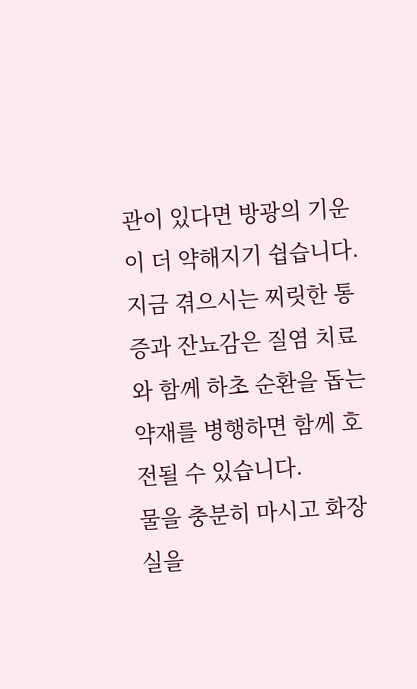관이 있다면 방광의 기운이 더 약해지기 쉽습니다.
지금 겪으시는 찌릿한 통증과 잔뇨감은 질염 치료와 함께 하초 순환을 돕는 약재를 병행하면 함께 호전될 수 있습니다.
물을 충분히 마시고 화장실을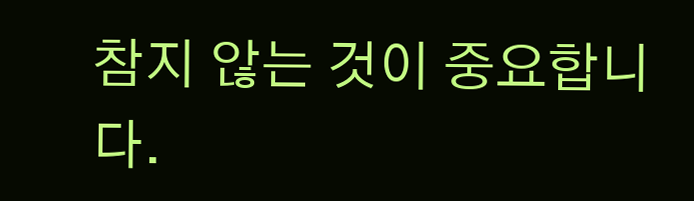참지 않는 것이 중요합니다.